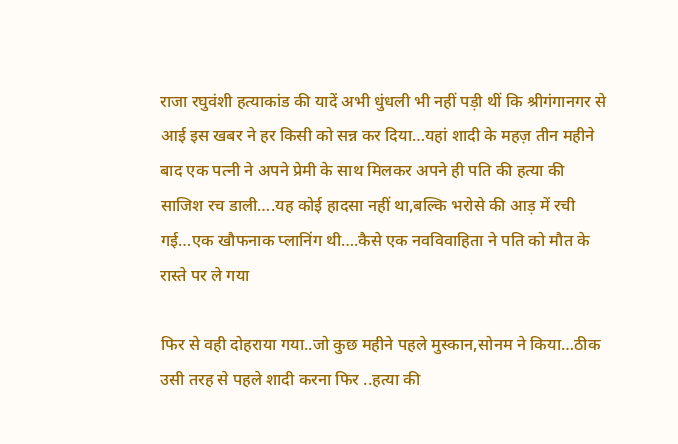राजा रघुवंशी हत्याकांड की यादें अभी धुंधली भी नहीं पड़ी थीं कि श्रीगंगानगर से आई इस खबर ने हर किसी को सन्न कर दिया…यहां शादी के महज़ तीन महीने बाद एक पत्नी ने अपने प्रेमी के साथ मिलकर अपने ही पति की हत्या की साजिश रच डाली….यह कोई हादसा नहीं था,बल्कि भरोसे की आड़ में रची गई…एक खौफनाक प्लानिंग थी….कैसे एक नवविवाहिता ने पति को मौत के रास्ते पर ले गया

फिर से वही दोहराया गया..जो कुछ महीने पहले मुस्कान,सोनम ने किया…ठीक उसी तरह से पहले शादी करना फिर ..हत्या की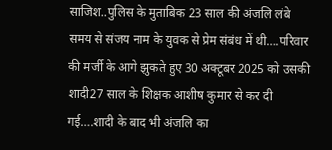साजिश..पुलिस के मुताबिक 23 साल की अंजलि लंबे समय से संजय नाम के युवक से प्रेम संबंध में थी….परिवार की मर्जी के आगे झुकते हुए 30 अक्टूबर 2025 को उसकी शादी27 साल के शिक्षक आशीष कुमार से कर दी गई….शादी के बाद भी अंजलि का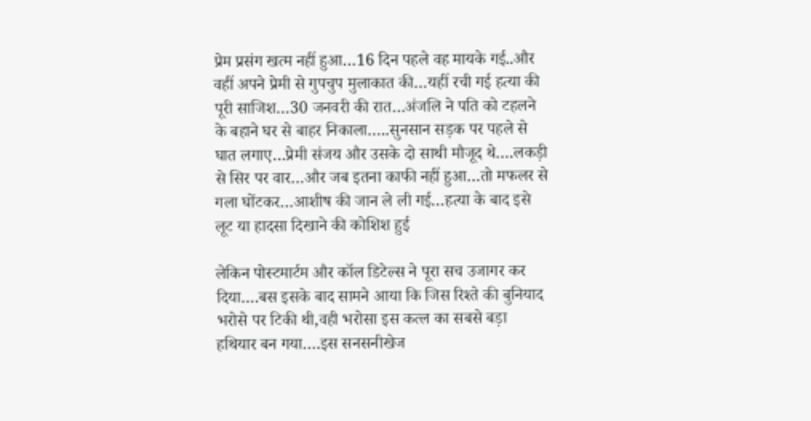प्रेम प्रसंग खत्म नहीं हुआ…16 दिन पहले वह मायके गई..और वहीं अपने प्रेमी से गुपचुप मुलाकात की…यहीं रची गई हत्या की पूरी साजिश…30 जनवरी की रात…अंजलि ने पति को टहलने के बहाने घर से बाहर निकाला…..सुनसान सड़क पर पहले से घात लगाए…प्रेमी संजय और उसके दो साथी मौजूद थे….लकड़ी से सिर पर वार…और जब इतना काफी नहीं हुआ…तो मफलर से गला घोंटकर…आशीष की जान ले ली गई…हत्या के बाद इसे लूट या हादसा दिखाने की कोशिश हुई

लेकिन पोस्टमार्टम और कॉल डिटेल्स ने पूरा सच उजागर कर दिया….बस इसके बाद सामने आया कि जिस रिश्ते की बुनियाद भरोसे पर टिकी थी,वही भरोसा इस कत्ल का सबसे बड़ा हथियार बन गया….इस सनसनीखेज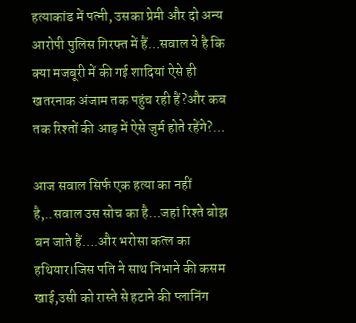हत्याकांड में पत्नी, उसका प्रेमी और दो अन्य आरोपी पुलिस गिरफ्त में हैं…सवाल ये है कि क्या मजबूरी में की गई शादियां ऐसे ही खतरनाक अंजाम तक पहुंच रही हैं?और कब तक रिश्तों की आड़ में ऐसे जुर्म होते रहेंगे?…

आज सवाल सिर्फ एक हत्या का नहीं है,..सवाल उस सोच का है…जहां रिश्ते बोझ बन जाते हैं….और भरोसा कत्ल का हथियार।जिस पति ने साथ निभाने की कसम खाई,उसी को रास्ते से हटाने की प्लानिंग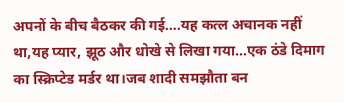अपनों के बीच बैठकर की गई….यह कत्ल अचानक नहीं था,यह प्यार, झूठ और धोखे से लिखा गया…एक ठंडे दिमाग का स्क्रिप्टेड मर्डर था।जब शादी समझौता बन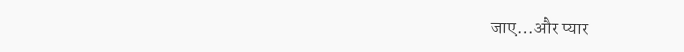जाए…और प्यार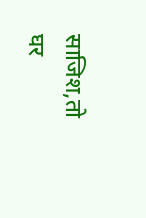साजिश,तो घर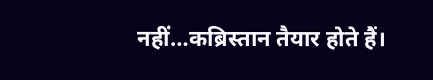नहीं…कब्रिस्तान तैयार होते हैं।